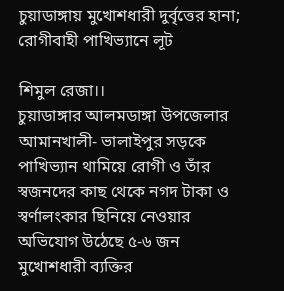চুয়াডাঙ্গায় মুখোশধারী দুর্বৃত্তের হানা; রোগীবাহী পাখিভ্যানে লূট

শিমুল রেজা।।
চুয়াডাঙ্গার আলমডাঙ্গা উপজেলার আমানখালী- ভালাইপুর সড়কে পাখিভ্যান থামিয়ে রোগী ও তাঁর স্বজনদের কাছ থেকে নগদ টাকা ও স্বর্ণালংকার ছিনিয়ে নেওয়ার অভিযোগ উঠেছে ৫-৬ জন মুখোশধারী ব্যক্তির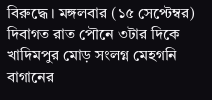বিরুদ্ধে। মঙ্গলবার (১৫ সেপ্টেম্বর) দিবাগত রাত পৌনে ৩টার দিকে খাদিমপুর মোড় সংলগ্ন মেহগনি বাগানের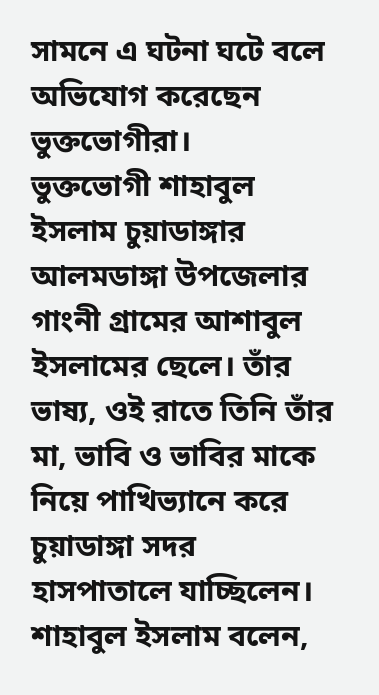সামনে এ ঘটনা ঘটে বলে অভিযোগ করেছেন ভুক্তভোগীরা।
ভুক্তভোগী শাহাবুল ইসলাম চুয়াডাঙ্গার আলমডাঙ্গা উপজেলার গাংনী গ্রামের আশাবুল ইসলামের ছেলে। তাঁর ভাষ্য, ওই রাতে তিনি তাঁর মা, ভাবি ও ভাবির মাকে নিয়ে পাখিভ্যানে করে চুয়াডাঙ্গা সদর হাসপাতালে যাচ্ছিলেন।
শাহাবুল ইসলাম বলেন,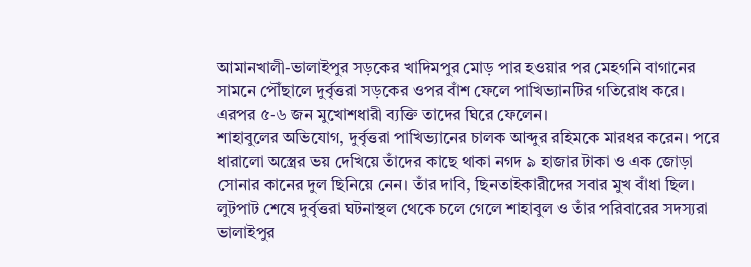আমানখালী-ভালাইপুর সড়কের খাদিমপুর মোড় পার হওয়ার পর মেহগনি বাগানের সামনে পৌঁছালে দুর্বৃত্তরা সড়কের ওপর বাঁশ ফেলে পাখিভ্যানটির গতিরোধ করে। এরপর ৫-৬ জন মুখোশধারী ব্যক্তি তাদের ঘিরে ফেলেন।
শাহাবুলের অভিযোগ, দুর্বৃত্তরা পাখিভ্যানের চালক আব্দুর রহিমকে মারধর করেন। পরে ধারালো অস্ত্রের ভয় দেখিয়ে তাঁদের কাছে থাকা নগদ ৯ হাজার টাকা ও এক জোড়া সোনার কানের দুল ছিনিয়ে নেন। তাঁর দাবি, ছিনতাইকারীদের সবার মুখ বাঁধা ছিল।
লুটপাট শেষে দুর্বৃত্তরা ঘটনাস্থল থেকে চলে গেলে শাহাবুল ও তাঁর পরিবারের সদস্যরা ভালাইপুর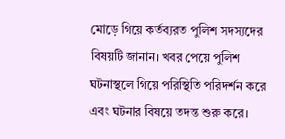মোড়ে গিয়ে কর্তব্যরত পুলিশ সদস্যদের বিষয়টি জানান। খবর পেয়ে পুলিশ ঘটনাস্থলে গিয়ে পরিস্থিতি পরিদর্শন করে এবং ঘটনার বিষয়ে তদন্ত শুরু করে।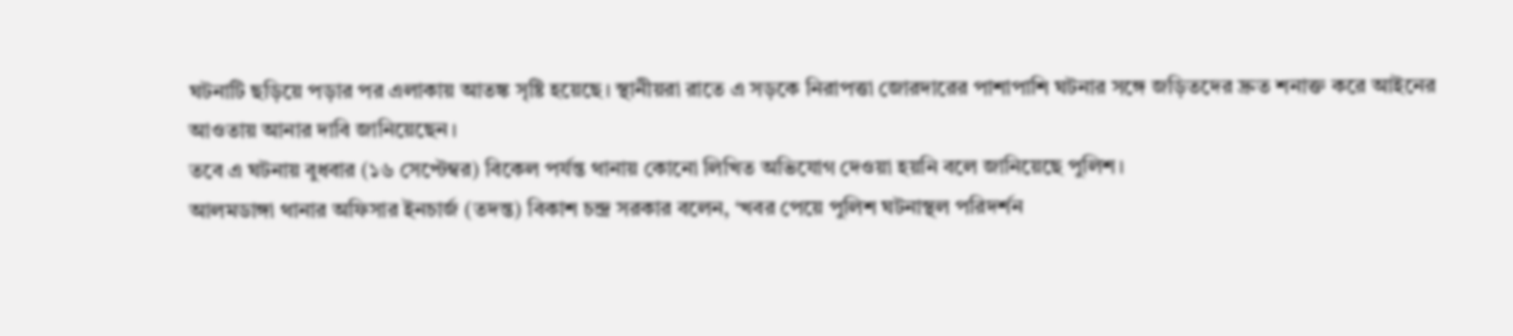ঘটনাটি ছড়িয়ে পড়ার পর এলাকায় আতঙ্ক সৃষ্টি হয়েছে। স্থানীয়রা রাতে এ সড়কে নিরাপত্তা জোরদারের পাশাপাশি ঘটনার সঙ্গে জড়িতদের দ্রুত শনাক্ত করে আইনের আওতায় আনার দাবি জানিয়েছেন।
তবে এ ঘটনায় বুধবার (১৬ সেপ্টেম্বর) বিকেল পর্যন্ত থানায় কোনো লিখিত অভিযোগ দেওয়া হয়নি বলে জানিয়েছে পুলিশ।
আলমডাঙ্গা থানার অফিসার ইনচার্জ (তদন্ত) বিকাশ চন্দ্র সরকার বলেন, ‘খবর পেয়ে পুলিশ ঘটনাস্থল পরিদর্শন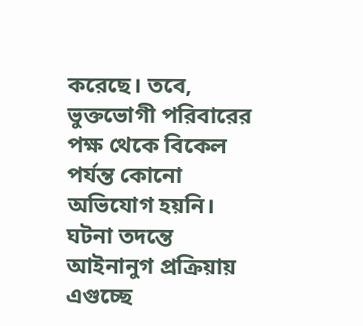করেছে। তবে, ভুক্তভোগী পরিবারের পক্ষ থেকে বিকেল পর্যন্ত কোনো অভিযোগ হয়নি। ঘটনা তদন্তে আইনানুগ প্রক্রিয়ায় এগুচ্ছে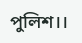পুলিশ।।